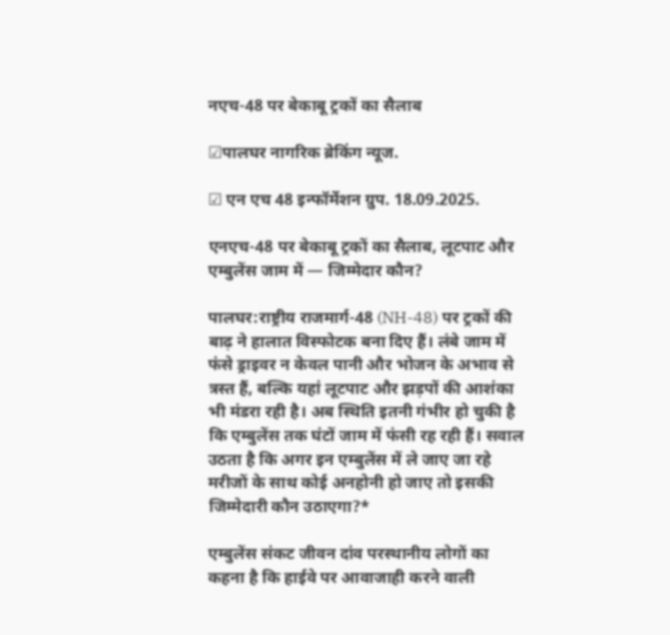नएच-48 पर बेकाबू ट्रकों का सैलाब

☑पालघर नागरिक ब्रेकिंग न्यूज.

☑ एन एच 48 इन्फॉर्मेशन ग्रुप. 18.09.2025.

एनएच-48 पर बेकाबू ट्रकों का सैलाब, लूटपाट और एम्बुलेंस जाम में — जिम्मेदार कौन?

पालघर:राष्ट्रीय राजमार्ग-48 (NH-48) पर ट्रकों की बाढ़ ने हालात विस्फोटक बना दिए हैं। लंबे जाम में फंसे ड्राइवर न केवल पानी और भोजन के अभाव से त्रस्त हैं, बल्कि यहां लूटपाट और झड़पों की आशंका भी मंडरा रही है। अब स्थिति इतनी गंभीर हो चुकी है कि एम्बुलेंस तक घंटों जाम में फंसी रह रही हैं। सवाल उठता है कि अगर इन एम्बुलेंस में ले जाए जा रहे मरीजों के साथ कोई अनहोनी हो जाए तो इसकी जिम्मेदारी कौन उठाएगा?*

एम्बुलेंस संकट जीवन दांव परस्थानीय लोगों का कहना है कि हाईवे पर आवाजाही करने वाली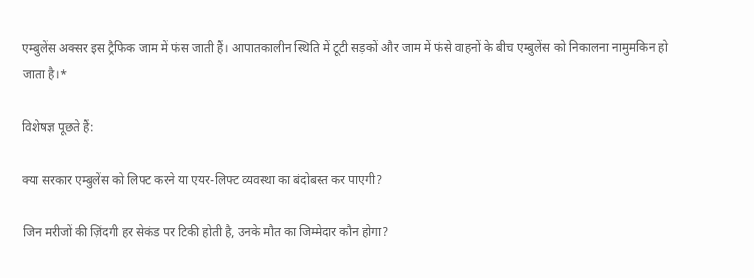एम्बुलेंस अक्सर इस ट्रैफिक जाम में फंस जाती हैं। आपातकालीन स्थिति में टूटी सड़कों और जाम में फंसे वाहनों के बीच एम्बुलेंस को निकालना नामुमकिन हो जाता है।*

विशेषज्ञ पूछते हैं:

क्या सरकार एम्बुलेंस को लिफ्ट करने या एयर-लिफ्ट व्यवस्था का बंदोबस्त कर पाएगी?

जिन मरीजों की ज़िंदगी हर सेकंड पर टिकी होती है, उनके मौत का जिम्मेदार कौन होगा?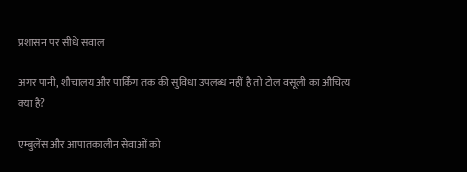प्रशासन पर सीधे सवाल

अगर पानी, शौचालय और पार्किंग तक की सुविधा उपलब्ध नहीं है तो टोल वसूली का औचित्य क्या है?

एम्बुलेंस और आपातकालीन सेवाओं को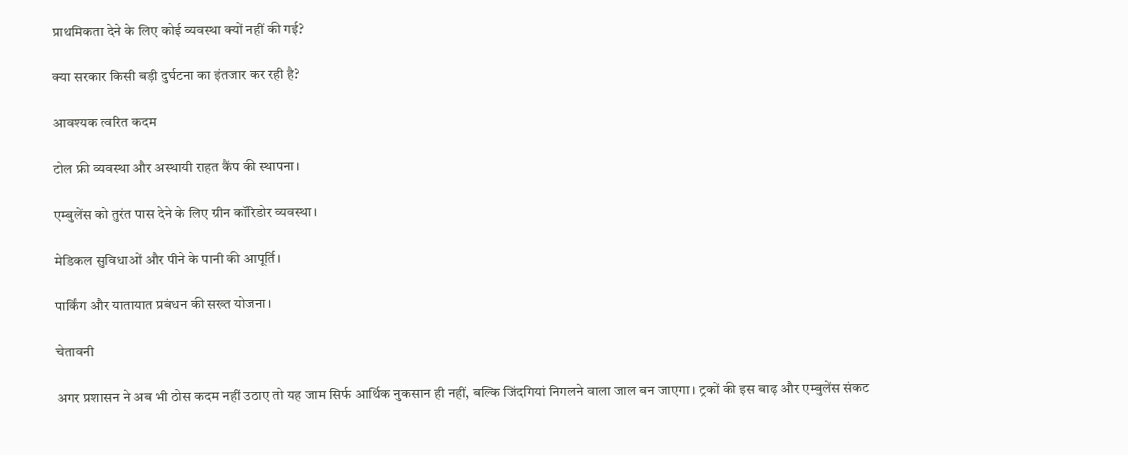प्राथमिकता देने के लिए कोई व्यवस्था क्यों नहीं की गई?

क्या सरकार किसी बड़ी दुर्घटना का इंतजार कर रही है?

आवश्यक त्वरित कदम

टोल फ्री व्यवस्था और अस्थायी राहत कैंप की स्थापना।

एम्बुलेंस को तुरंत पास देने के लिए ग्रीन कॉरिडोर व्यवस्था।

मेडिकल सुविधाओं और पीने के पानी की आपूर्ति।

पार्किंग और यातायात प्रबंधन की सख्त योजना।

चेतावनी

अगर प्रशासन ने अब भी ठोस कदम नहीं उठाए तो यह जाम सिर्फ आर्थिक नुकसान ही नहीं, बल्कि जिंदगियां निगलने वाला जाल बन जाएगा। ट्रकों की इस बाढ़ और एम्बुलेंस संकट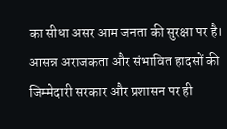का सीधा असर आम जनता की सुरक्षा पर है। आसन्न अराजकता और संभावित हादसों की जिम्मेदारी सरकार और प्रशासन पर ही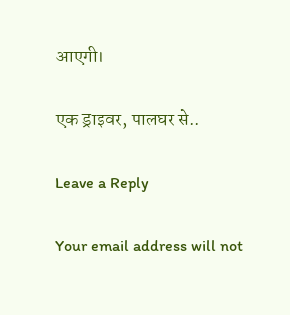आएगी।

एक ड्राइवर, पालघर से..

Leave a Reply

Your email address will not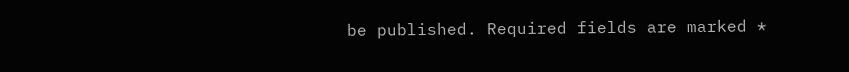be published. Required fields are marked *